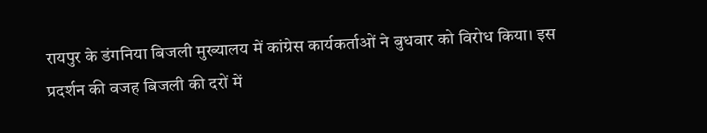रायपुर के डंगनिया बिजली मुख्यालय में कांग्रेस कार्यकर्ताओं ने बुधवार को विरोध किया। इस प्रदर्शन की वजह बिजली की दरों में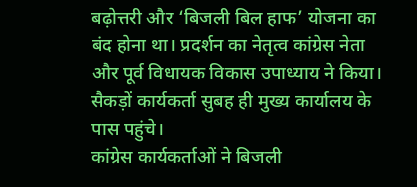बढ़ोत्तरी और ‘बिजली बिल हाफ’ योजना का बंद होना था। प्रदर्शन का नेतृत्व कांग्रेस नेता और पूर्व विधायक विकास उपाध्याय ने किया। सैकड़ों कार्यकर्ता सुबह ही मुख्य कार्यालय के पास पहुंचे।
कांग्रेस कार्यकर्ताओं ने बिजली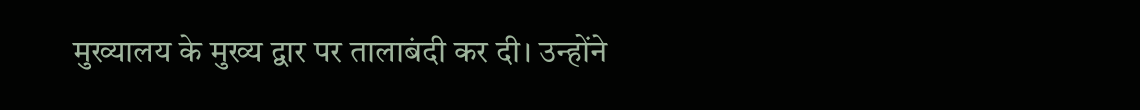मुख्यालय के मुख्य द्वार पर तालाबंदी कर दी। उन्होंने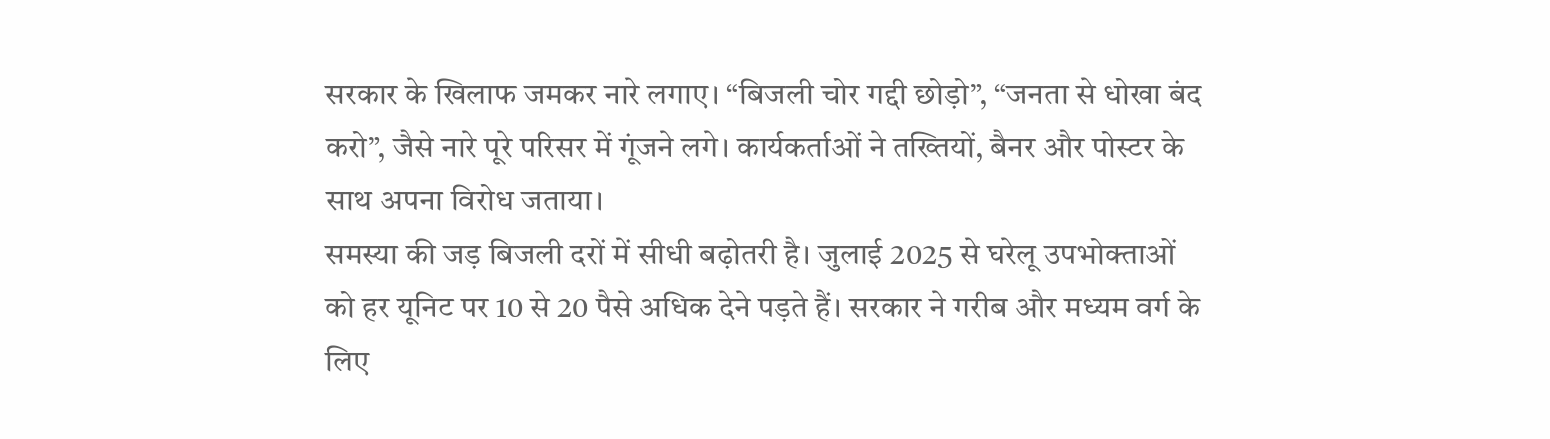सरकार के खिलाफ जमकर नारे लगाए। “बिजली चोर गद्दी छोड़ो”, “जनता से धोखा बंद करो”, जैसे नारे पूरे परिसर में गूंजने लगे। कार्यकर्ताओं ने तख्तियों, बैनर और पोस्टर के साथ अपना विरोध जताया।
समस्या की जड़ बिजली दरों में सीधी बढ़ोतरी है। जुलाई 2025 से घरेलू उपभोक्ताओं को हर यूनिट पर 10 से 20 पैसे अधिक देने पड़ते हैं। सरकार ने गरीब और मध्यम वर्ग के लिए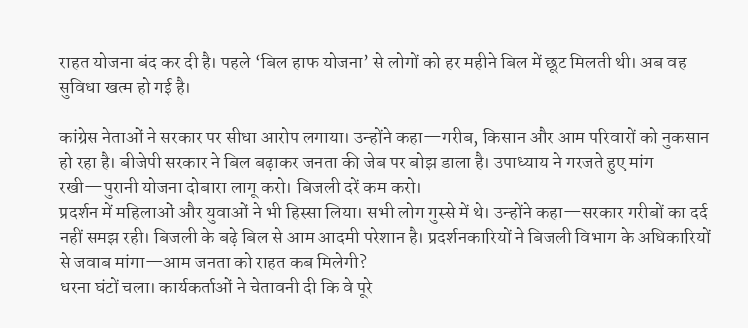राहत योजना बंद कर दी है। पहले ‘बिल हाफ योजना’ से लोगों को हर महीने बिल में छूट मिलती थी। अब वह सुविधा खत्म हो गई है।

कांग्रेस नेताओं ने सरकार पर सीधा आरोप लगाया। उन्होंने कहा—गरीब, किसान और आम परिवारों को नुकसान हो रहा है। बीजेपी सरकार ने बिल बढ़ाकर जनता की जेब पर बोझ डाला है। उपाध्याय ने गरजते हुए मांग रखी—पुरानी योजना दोबारा लागू करो। बिजली दरें कम करो।
प्रदर्शन में महिलाओं और युवाओं ने भी हिस्सा लिया। सभी लोग गुस्से में थे। उन्होंने कहा—सरकार गरीबों का दर्द नहीं समझ रही। बिजली के बढ़े बिल से आम आदमी परेशान है। प्रदर्शनकारियों ने बिजली विभाग के अधिकारियों से जवाब मांगा—आम जनता को राहत कब मिलेगी?
धरना घंटों चला। कार्यकर्ताओं ने चेतावनी दी कि वे पूरे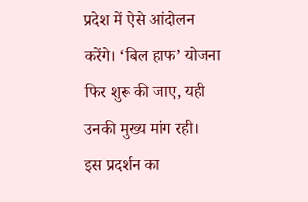प्रदेश में ऐसे आंदोलन करेंगे। ‘बिल हाफ’ योजना फिर शुरू की जाए, यही उनकी मुख्य मांग रही।
इस प्रदर्शन का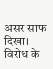असर साफ दिखा। विरोध के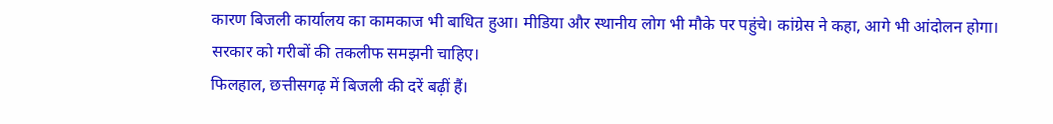कारण बिजली कार्यालय का कामकाज भी बाधित हुआ। मीडिया और स्थानीय लोग भी मौके पर पहुंचे। कांग्रेस ने कहा, आगे भी आंदोलन होगा। सरकार को गरीबों की तकलीफ समझनी चाहिए।
फिलहाल, छत्तीसगढ़ में बिजली की दरें बढ़ीं हैं।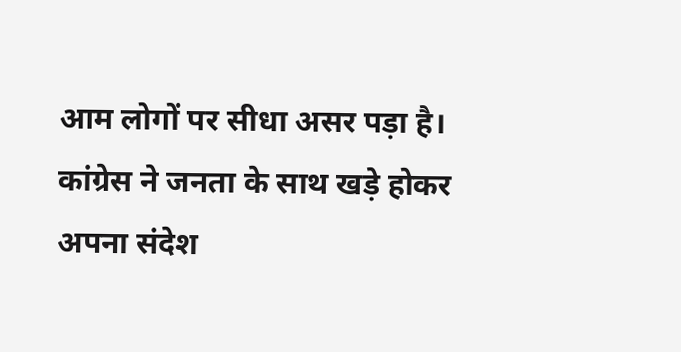आम लोगों पर सीधा असर पड़ा है। कांग्रेस ने जनता के साथ खड़े होकर अपना संदेश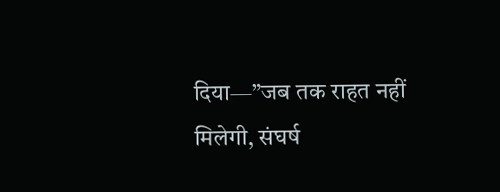दिया—”जब तक राहत नहीं मिलेगी, संघर्ष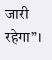जारी रहेगा”।